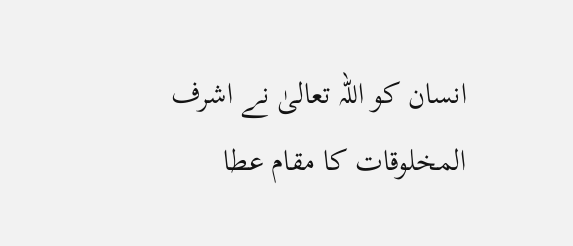انسان کو اللہ تعالیٰ نے اشرف المخلوقات کا مقام عطا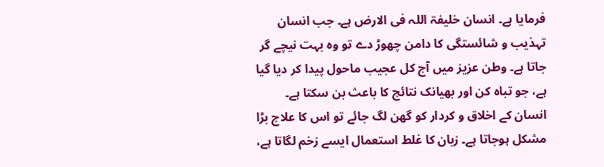فرمایا ہے۔ انسان خلیفۃ اللہ فی الارض ہے۔ جب انسان تہذیب و شائستگی کا دامن چھوڑ دے تو وہ بہت نیچے گر جاتا ہے۔ وطن عزیز میں آج کل عجیب ماحول پیدا کر دیا گیا ہے، جو تباہ کن اور بھیانک نتائج کا باعث بن سکتا ہے۔ انسان کے اخلاق و کردار کو گھن لگ جائے تو اس کا علاج بڑا مشکل ہوجاتا ہے۔ زبان کا غلط استعمال ایسے زخم لگاتا ہے،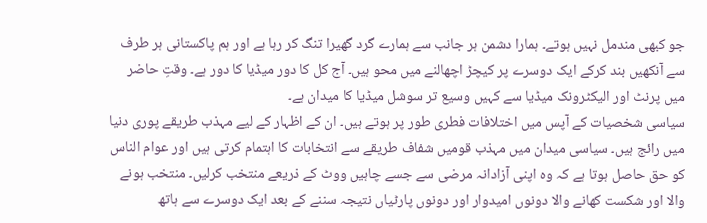جو کبھی مندمل نہیں ہوتے۔ ہمارا دشمن ہر جانب سے ہمارے گرد گھیرا تنگ کر رہا ہے اور ہم پاکستانی ہر طرف سے آنکھیں بند کرکے ایک دوسرے پر کیچڑ اچھالنے میں محو ہیں۔ آج کل کا دور میڈیا کا دور ہے۔ وقتِ حاضر میں پرنٹ اور الیکٹرونک میڈیا سے کہیں وسیع تر سوشل میڈیا کا میدان ہے۔
سیاسی شخصیات کے آپس میں اختلافات فطری طور پر ہوتے ہیں۔ ان کے اظہار کے لیے مہذب طریقے پوری دنیا میں رائج ہیں۔ سیاسی میدان میں مہذب قومیں شفاف طریقے سے انتخابات کا اہتمام کرتی ہیں اور عوام الناس کو حق حاصل ہوتا ہے کہ وہ اپنی آزادانہ مرضی سے جسے چاہیں ووٹ کے ذریعے منتخب کرلیں۔ منتخب ہونے والا اور شکست کھانے والا دونوں امیدوار اور دونوں پارٹیاں نتیجہ سننے کے بعد ایک دوسرے سے ہاتھ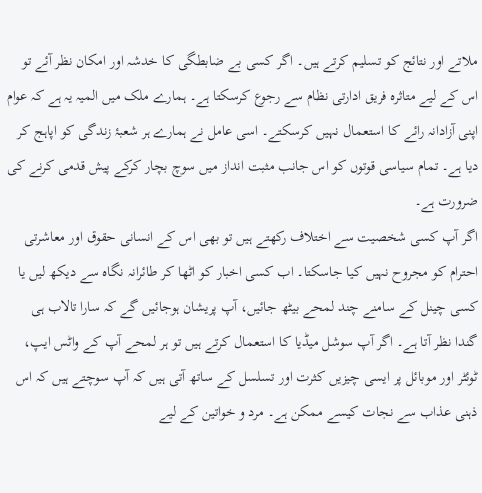ملاتے اور نتائج کو تسلیم کرتے ہیں۔ اگر کسی بے ضابطگی کا خدشہ اور امکان نظر آئے تو اس کے لیے متاثرہ فریق ادارتی نظام سے رجوع کرسکتا ہے۔ ہمارے ملک میں المیہ یہ ہے کہ عوام اپنی آزادانہ رائے کا استعمال نہیں کرسکتے۔ اسی عامل نے ہمارے ہر شعبۂ زندگی کو اپاہج کر دیا ہے۔ تمام سیاسی قوتوں کو اس جانب مثبت انداز میں سوچ بچار کرکے پیش قدمی کرنے کی ضرورت ہے۔
اگر آپ کسی شخصیت سے اختلاف رکھتے ہیں تو بھی اس کے انسانی حقوق اور معاشرتی احترام کو مجروح نہیں کیا جاسکتا۔ اب کسی اخبار کو اٹھا کر طائرانہ نگاہ سے دیکھ لیں یا کسی چینل کے سامنے چند لمحے بیٹھ جائیں، آپ پریشان ہوجائیں گے کہ سارا تالاب ہی گندا نظر آتا ہے۔ اگر آپ سوشل میڈیا کا استعمال کرتے ہیں تو ہر لمحے آپ کے واٹس ایپ، ٹوئٹر اور موبائل پر ایسی چیزیں کثرت اور تسلسل کے ساتھ آتی ہیں کہ آپ سوچتے ہیں کہ اس ذہنی عذاب سے نجات کیسے ممکن ہے۔ مرد و خواتین کے لیے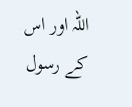اللہ اور اس کے رسول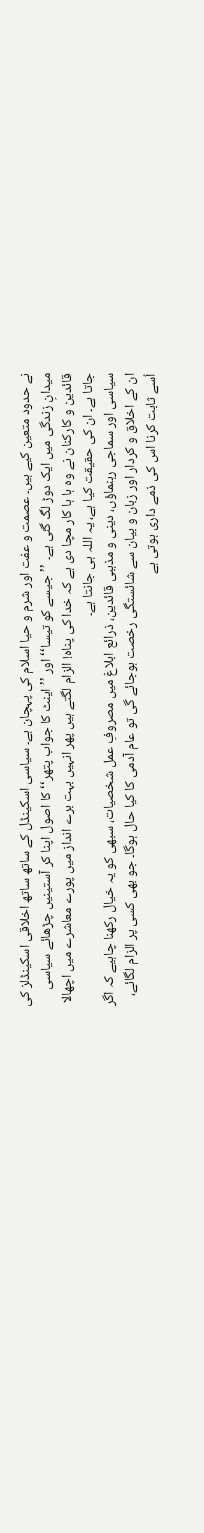نے حدود متعین کیے ہیں۔ عصمت و عفت اور شرم و حیا اسلام کی پہچان ہے۔ سیاسی اسکینڈل کے ساتھ ساتھ اخلاقی اسکینڈلز کی میدانِ زندگی میں ایک دوڑ لگ گئی ہے۔ ’’جیسے کو تیسا‘‘ اور ’’اینٹ کا جواب پتھر‘‘ کا اصول اپنا کر آستینیں چڑھائے سیاسی قائدین و کارکنان نے وہ ہا ہا کار مچا دی ہے کہ خدا کی پناہ! الزام لگتے ہیں پھر انہیں بہت برے انداز میں پورے معاشرے میں اچھالا جاتا ہے۔ ان کی حقیقت کیا ہے، یہ اللہ ہی جانتا ہے۔
سیاسی اور سماجی رہنماؤں، دینی و مذہبی قائدین، ذرائع ابلاغ میں مصروفِ عمل شخصیات، سبھی کو یہ خیال رکھنا چاہیے کہ اگر ان کے اخلاق و کردار اور زبان و بیان سے شائستگی رخصت ہوجائے گی تو عام آدمی کا کیا حال ہوگا۔ جو بھی کسی پر الزام لگائے، اُسے ثابت کرنا اس کی ذمے داری ہوتی ہے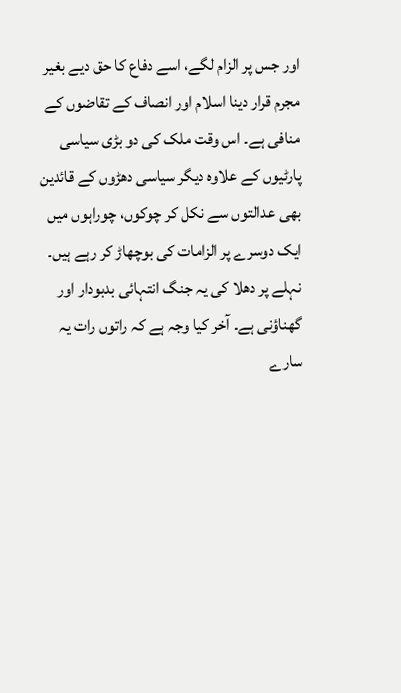اور جس پر الزام لگے، اسے دفاع کا حق دیے بغیر مجرم قرار دینا اسلام اور انصاف کے تقاضوں کے منافی ہے۔ اس وقت ملک کی دو بڑی سیاسی پارٹیوں کے علاوہ دیگر سیاسی دھڑوں کے قائدین بھی عدالتوں سے نکل کر چوکوں، چوراہوں میں ایک دوسرے پر الزامات کی بوچھاڑ کر رہے ہیں۔ نہلے پر دھلا کی یہ جنگ انتہائی بدبودار اور گھناؤنی ہے۔ آخر کیا وجہ ہے کہ راتوں رات یہ سارے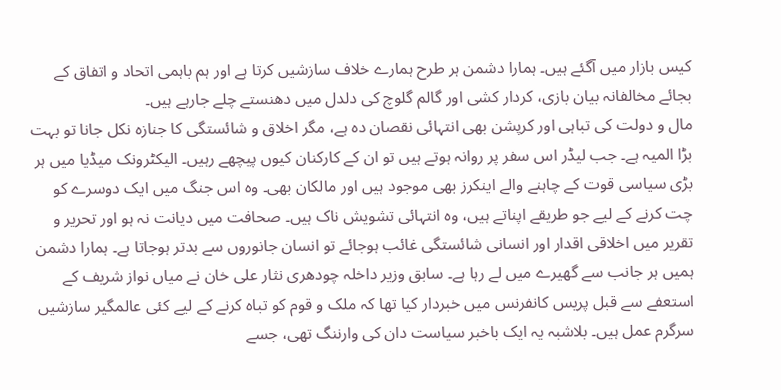کیس بازار میں آگئے ہیں۔ ہمارا دشمن ہر طرح ہمارے خلاف سازشیں کرتا ہے اور ہم باہمی اتحاد و اتفاق کے بجائے مخالفانہ بیان بازی، کردار کشی اور گالم گلوچ کی دلدل میں دھنستے چلے جارہے ہیں۔
مال و دولت کی تباہی اور کرپشن بھی انتہائی نقصان دہ ہے، مگر اخلاق و شائستگی کا جنازہ نکل جانا تو بہت بڑا المیہ ہے۔ جب لیڈر اس سفر پر روانہ ہوتے ہیں تو ان کے کارکنان کیوں پیچھے رہیں۔ الیکٹرونک میڈیا میں ہر بڑی سیاسی قوت کے چاہنے والے اینکرز بھی موجود ہیں اور مالکان بھی۔ وہ اس جنگ میں ایک دوسرے کو چت کرنے کے لیے جو طریقے اپناتے ہیں، وہ انتہائی تشویش ناک ہیں۔ صحافت میں دیانت نہ ہو اور تحریر و تقریر میں اخلاقی اقدار اور انسانی شائستگی غائب ہوجائے تو انسان جانوروں سے بدتر ہوجاتا ہے۔ ہمارا دشمن ہمیں ہر جانب سے گھیرے میں لے رہا ہے۔ سابق وزیر داخلہ چودھری نثار علی خان نے میاں نواز شریف کے استعفے سے قبل پریس کانفرنس میں خبردار کیا تھا کہ ملک و قوم کو تباہ کرنے کے لیے کئی عالمگیر سازشیں سرگرم عمل ہیں۔ بلاشبہ یہ ایک باخبر سیاست دان کی وارننگ تھی، جسے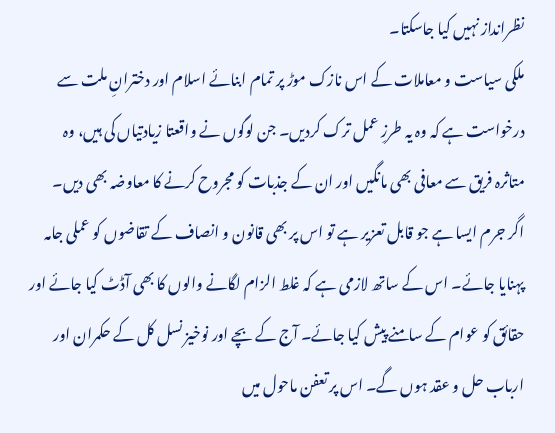نظرانداز نہیں کیا جاسکتا۔
ملکی سیاست و معاملات کے اس نازک موڑ پر تمام ابنائے اسلام اور دخترانِ ملت سے درخواست ہے کہ وہ یہ طرزِ عمل ترک کردیں۔ جن لوگوں نے واقعتا زیادتیاں کی ہیں، وہ متاثرہ فریق سے معافی بھی مانگیں اور ان کے جذبات کو مجروح کرنے کا معاوضہ بھی دیں۔ اگر جرم ایسا ہے جو قابل تعزیر ہے تو اس پر بھی قانون و انصاف کے تقاضوں کو عملی جامہ پہنایا جائے۔ اس کے ساتھ لازمی ہے کہ غلط الزام لگانے والوں کا بھی آڈٹ کیا جائے اور حقائق کو عوام کے سامنے پیش کیا جائے۔ آج کے بچے اور نوخیز نسل کل کے حکمران اور ارباب حل و عقد ہوں گے۔ اس پر تعفن ماحول میں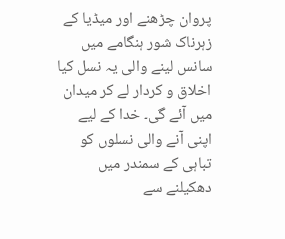پروان چڑھنے اور میڈیا کے زہرناک شور ہنگامے میں سانس لینے والی یہ نسل کیا اخلاق و کردار لے کر میدان میں آئے گی۔ خدا کے لیے اپنی آنے والی نسلوں کو تباہی کے سمندر میں دھکیلنے سے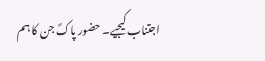اجتناب کیجیے۔ حضور پاکؐ جن کا ہم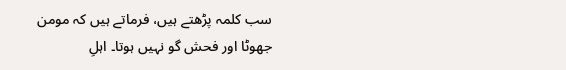سب کلمہ پڑھتے ہیں، فرماتے ہیں کہ مومن جھوٹا اور فحش گو نہیں ہوتا۔ اہلِ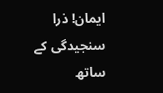ایمان! ذرا سنجیدگی کے ساتھ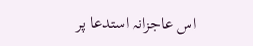اس عاجزانہ استدعا پر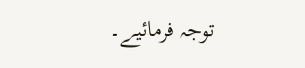توجہ فرمائیے۔